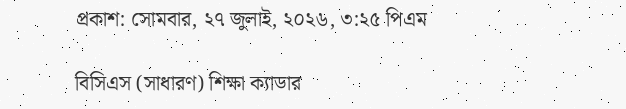প্রকাশ: সোমবার, ২৭ জুলাই, ২০২৬, ৩:২৫ পিএম

বিসিএস (সাধারণ) শিক্ষা ক্যাডার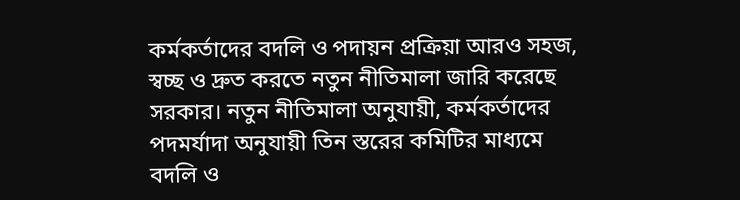কর্মকর্তাদের বদলি ও পদায়ন প্রক্রিয়া আরও সহজ, স্বচ্ছ ও দ্রুত করতে নতুন নীতিমালা জারি করেছে সরকার। নতুন নীতিমালা অনুযায়ী, কর্মকর্তাদের পদমর্যাদা অনুযায়ী তিন স্তরের কমিটির মাধ্যমে বদলি ও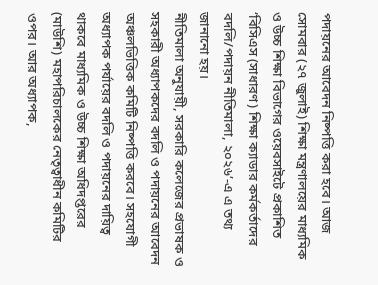পদায়নের আবেদন নিষ্পত্তি করা হবে। আজ সোমবার (২৭ জুলাই) শিক্ষা মন্ত্রণালয়ের মাধ্যমিক ও উচ্চ শিক্ষা বিভাগের ওয়েবসাইটে প্রকাশিত ‘বিসিএস (সাধারণ) শিক্ষা ক্যাডার কর্মকর্তাদের বদলি/পদায়ন নীতিমালা, ২০২৬’-এ এ তথ্য জানানো হয়।
নীতিমালা অনুযায়ী, সরকারি কলেজের প্রভাষক ও সহকারী অধ্যাপকদের বদলি ও পদায়নের আবেদন অঞ্চলভিত্তিক কমিটি নিষ্পত্তি করবে। সহযোগী অধ্যাপক পর্যায়ের বদলি ও পদায়নের দায়িত্ব থাকবে মাধ্যমিক ও উচ্চ শিক্ষা অধিদপ্তরের (মাউশি) মহাপরিচালকের নেতৃত্বাধীন কমিটির ওপর। আর অধ্যাপক,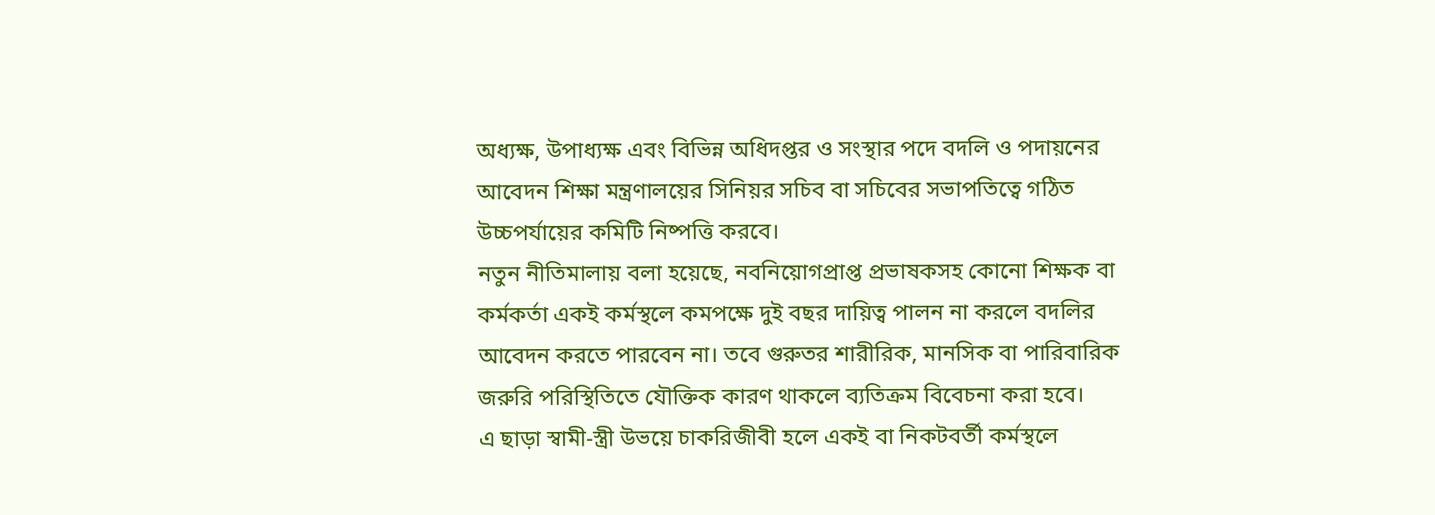অধ্যক্ষ, উপাধ্যক্ষ এবং বিভিন্ন অধিদপ্তর ও সংস্থার পদে বদলি ও পদায়নের আবেদন শিক্ষা মন্ত্রণালয়ের সিনিয়র সচিব বা সচিবের সভাপতিত্বে গঠিত উচ্চপর্যায়ের কমিটি নিষ্পত্তি করবে।
নতুন নীতিমালায় বলা হয়েছে, নবনিয়োগপ্রাপ্ত প্রভাষকসহ কোনো শিক্ষক বা কর্মকর্তা একই কর্মস্থলে কমপক্ষে দুই বছর দায়িত্ব পালন না করলে বদলির আবেদন করতে পারবেন না। তবে গুরুতর শারীরিক, মানসিক বা পারিবারিক জরুরি পরিস্থিতিতে যৌক্তিক কারণ থাকলে ব্যতিক্রম বিবেচনা করা হবে।
এ ছাড়া স্বামী-স্ত্রী উভয়ে চাকরিজীবী হলে একই বা নিকটবর্তী কর্মস্থলে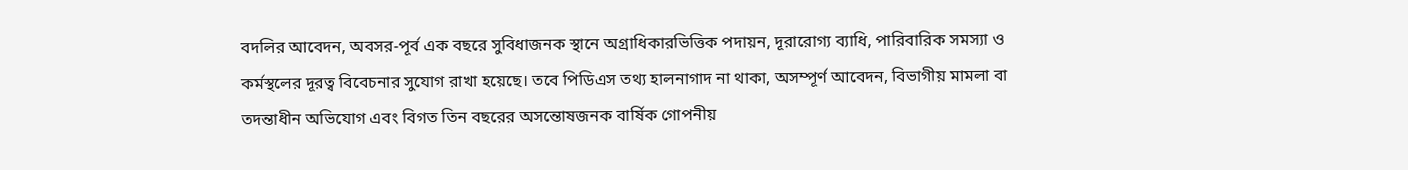বদলির আবেদন, অবসর-পূর্ব এক বছরে সুবিধাজনক স্থানে অগ্রাধিকারভিত্তিক পদায়ন, দূরারোগ্য ব্যাধি, পারিবারিক সমস্যা ও কর্মস্থলের দূরত্ব বিবেচনার সুযোগ রাখা হয়েছে। তবে পিডিএস তথ্য হালনাগাদ না থাকা, অসম্পূর্ণ আবেদন, বিভাগীয় মামলা বা তদন্তাধীন অভিযোগ এবং বিগত তিন বছরের অসন্তোষজনক বার্ষিক গোপনীয়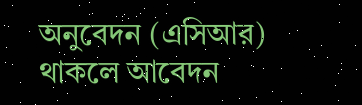অনুবেদন (এসিআর) থাকলে আবেদন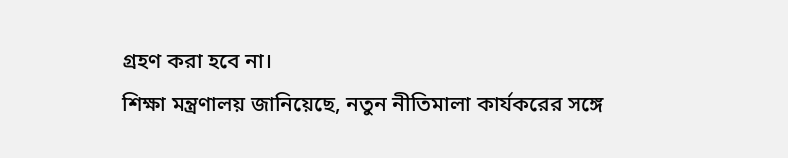গ্রহণ করা হবে না।
শিক্ষা মন্ত্রণালয় জানিয়েছে, নতুন নীতিমালা কার্যকরের সঙ্গে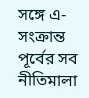সঙ্গে এ-সংক্রান্ত পূর্বের সব নীতিমালা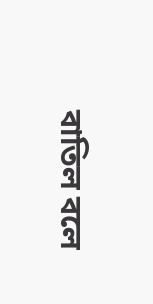বাতিল বলে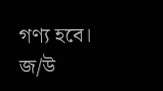গণ্য হবে।
জ/উ